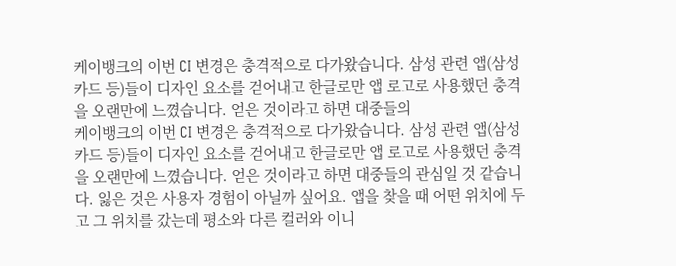케이뱅크의 이번 CI 변경은 충격적으로 다가왔습니다. 삼성 관련 앱(삼성카드 등)들이 디자인 요소를 걷어내고 한글로만 앱 로고로 사용했던 충격을 오랜만에 느꼈습니다. 얻은 것이라고 하면 대중들의
케이뱅크의 이번 CI 변경은 충격적으로 다가왔습니다. 삼성 관련 앱(삼성카드 등)들이 디자인 요소를 걷어내고 한글로만 앱 로고로 사용했던 충격을 오랜만에 느꼈습니다. 얻은 것이라고 하면 대중들의 관심일 것 같습니다. 잃은 것은 사용자 경험이 아닐까 싶어요. 앱을 찾을 때 어떤 위치에 두고 그 위치를 갔는데 평소와 다른 컬러와 이니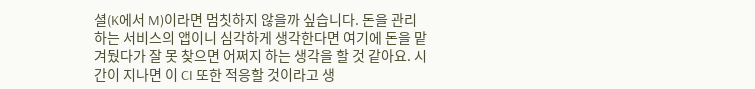셜(K에서 M)이라면 멈칫하지 않을까 싶습니다. 돈을 관리하는 서비스의 앱이니 심각하게 생각한다면 여기에 돈을 맡겨뒀다가 잘 못 찾으면 어쩌지 하는 생각을 할 것 같아요. 시간이 지나면 이 CI 또한 적응할 것이라고 생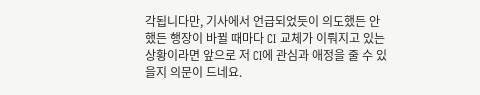각됩니다만, 기사에서 언급되었듯이 의도했든 안 했든 행장이 바뀔 때마다 CI 교체가 이뤄지고 있는 상황이라면 앞으로 저 CI에 관심과 애정을 줄 수 있을지 의문이 드네요.